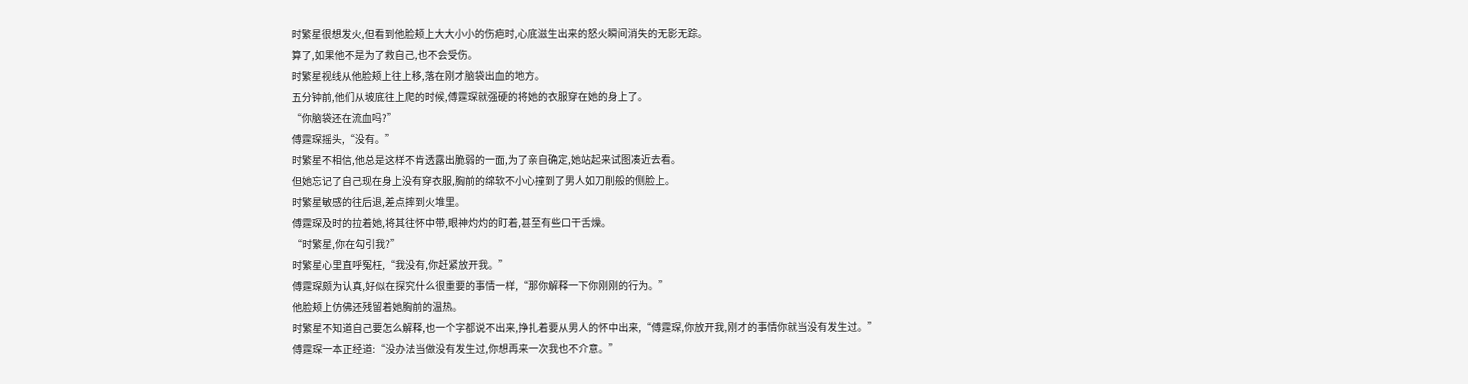时繁星很想发火,但看到他脸颊上大大小小的伤疤时,心底滋生出来的怒火瞬间消失的无影无踪。
算了,如果他不是为了救自己,也不会受伤。
时繁星视线从他脸颊上往上移,落在刚才脑袋出血的地方。
五分钟前,他们从坡底往上爬的时候,傅霆琛就强硬的将她的衣服穿在她的身上了。
“你脑袋还在流血吗?”
傅霆琛摇头,“没有。”
时繁星不相信,他总是这样不肯透露出脆弱的一面,为了亲自确定,她站起来试图凑近去看。
但她忘记了自己现在身上没有穿衣服,胸前的绵软不小心撞到了男人如刀削般的侧脸上。
时繁星敏感的往后退,差点摔到火堆里。
傅霆琛及时的拉着她,将其往怀中带,眼神灼灼的盯着,甚至有些口干舌燥。
“时繁星,你在勾引我?”
时繁星心里直呼冤枉,“我没有,你赶紧放开我。”
傅霆琛颇为认真,好似在探究什么很重要的事情一样,“那你解释一下你刚刚的行为。”
他脸颊上仿佛还残留着她胸前的温热。
时繁星不知道自己要怎么解释,也一个字都说不出来,挣扎着要从男人的怀中出来,“傅霆琛,你放开我,刚才的事情你就当没有发生过。”
傅霆琛一本正经道:“没办法当做没有发生过,你想再来一次我也不介意。”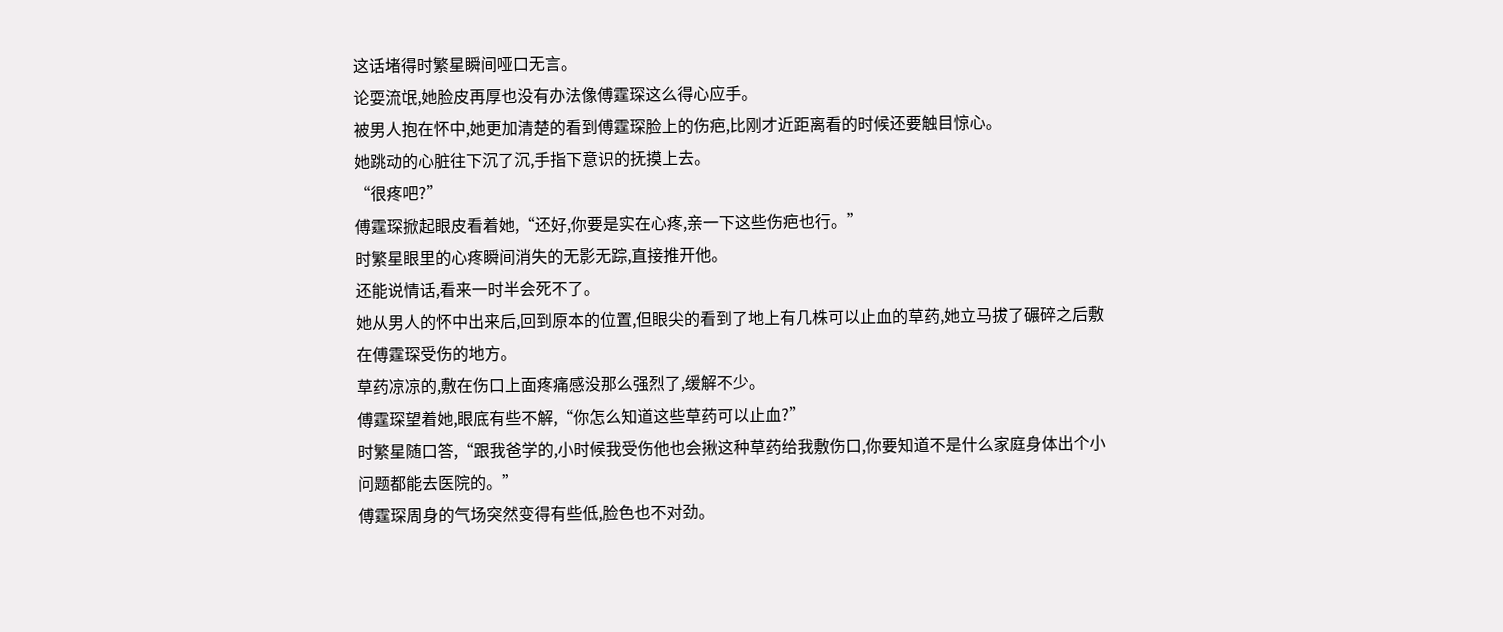这话堵得时繁星瞬间哑口无言。
论耍流氓,她脸皮再厚也没有办法像傅霆琛这么得心应手。
被男人抱在怀中,她更加清楚的看到傅霆琛脸上的伤疤,比刚才近距离看的时候还要触目惊心。
她跳动的心脏往下沉了沉,手指下意识的抚摸上去。
“很疼吧?”
傅霆琛掀起眼皮看着她,“还好,你要是实在心疼,亲一下这些伤疤也行。”
时繁星眼里的心疼瞬间消失的无影无踪,直接推开他。
还能说情话,看来一时半会死不了。
她从男人的怀中出来后,回到原本的位置,但眼尖的看到了地上有几株可以止血的草药,她立马拔了碾碎之后敷在傅霆琛受伤的地方。
草药凉凉的,敷在伤口上面疼痛感没那么强烈了,缓解不少。
傅霆琛望着她,眼底有些不解,“你怎么知道这些草药可以止血?”
时繁星随口答,“跟我爸学的,小时候我受伤他也会揪这种草药给我敷伤口,你要知道不是什么家庭身体出个小问题都能去医院的。”
傅霆琛周身的气场突然变得有些低,脸色也不对劲。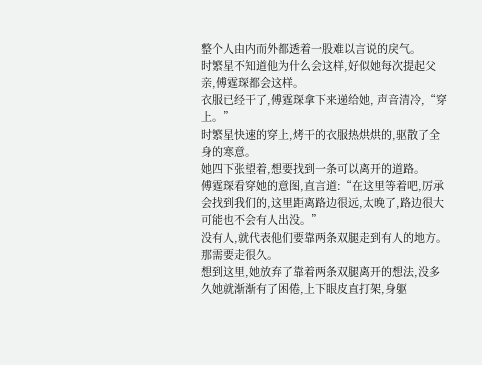整个人由内而外都透着一股难以言说的戾气。
时繁星不知道他为什么会这样,好似她每次提起父亲,傅霆琛都会这样。
衣服已经干了,傅霆琛拿下来递给她, 声音清冷,“穿上。”
时繁星快速的穿上,烤干的衣服热烘烘的,驱散了全身的寒意。
她四下张望着,想要找到一条可以离开的道路。
傅霆琛看穿她的意图,直言道:“在这里等着吧,厉承会找到我们的,这里距离路边很远,太晚了,路边很大可能也不会有人出没。”
没有人,就代表他们要靠两条双腿走到有人的地方。
那需要走很久。
想到这里,她放弃了靠着两条双腿离开的想法,没多久她就渐渐有了困倦,上下眼皮直打架,身躯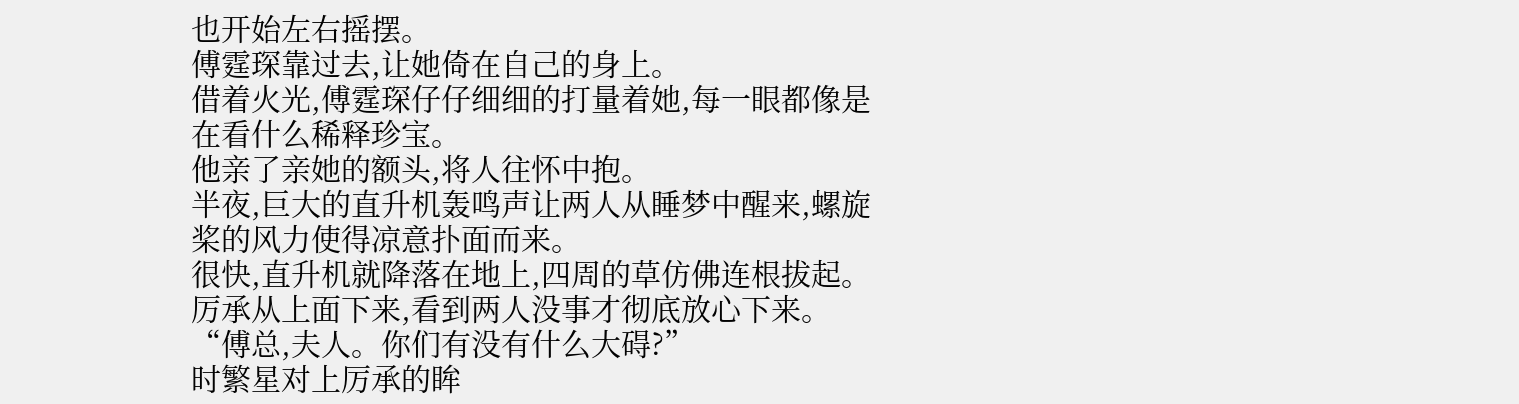也开始左右摇摆。
傅霆琛靠过去,让她倚在自己的身上。
借着火光,傅霆琛仔仔细细的打量着她,每一眼都像是在看什么稀释珍宝。
他亲了亲她的额头,将人往怀中抱。
半夜,巨大的直升机轰鸣声让两人从睡梦中醒来,螺旋桨的风力使得凉意扑面而来。
很快,直升机就降落在地上,四周的草仿佛连根拔起。
厉承从上面下来,看到两人没事才彻底放心下来。
“傅总,夫人。你们有没有什么大碍?”
时繁星对上厉承的眸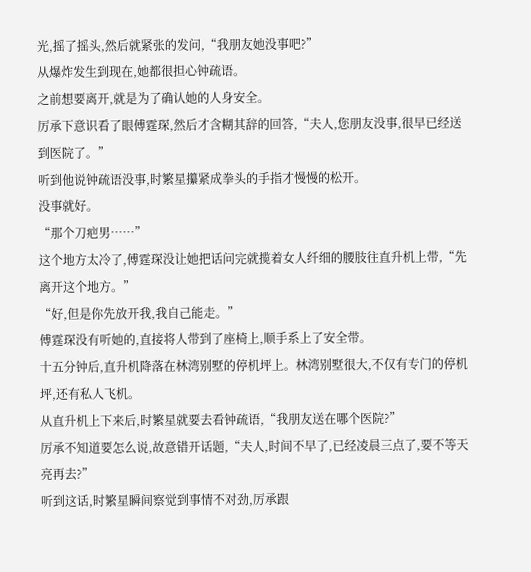光,摇了摇头,然后就紧张的发问,“我朋友她没事吧?”
从爆炸发生到现在,她都很担心钟疏语。
之前想要离开,就是为了确认她的人身安全。
厉承下意识看了眼傅霆琛,然后才含糊其辞的回答,“夫人,您朋友没事,很早已经送到医院了。”
听到他说钟疏语没事,时繁星攥紧成拳头的手指才慢慢的松开。
没事就好。
“那个刀疤男……”
这个地方太冷了,傅霆琛没让她把话问完就揽着女人纤细的腰肢往直升机上带,“先离开这个地方。”
“好,但是你先放开我,我自己能走。”
傅霆琛没有听她的,直接将人带到了座椅上,顺手系上了安全带。
十五分钟后,直升机降落在林湾别墅的停机坪上。林湾别墅很大,不仅有专门的停机坪,还有私人飞机。
从直升机上下来后,时繁星就要去看钟疏语,“我朋友送在哪个医院?”
厉承不知道要怎么说,故意错开话题,“夫人,时间不早了,已经凌晨三点了,要不等天亮再去?”
听到这话,时繁星瞬间察觉到事情不对劲,厉承跟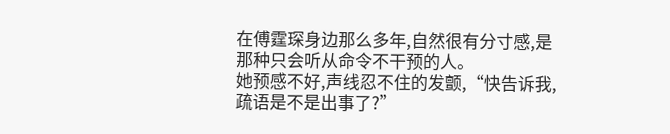在傅霆琛身边那么多年,自然很有分寸感,是那种只会听从命令不干预的人。
她预感不好,声线忍不住的发颤,“快告诉我,疏语是不是出事了?”